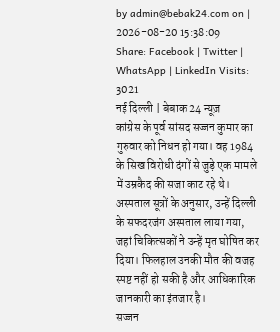by admin@bebak24.com on | 2026-08-20 15:38:09
Share: Facebook | Twitter | WhatsApp | LinkedIn Visits: 3021
नई दिल्ली | बेबाक24 न्यूज़
कांग्रेस के पूर्व सांसद सज्जन कुमार का गुरुवार को निधन हो गया। वह 1984 के सिख विरोधी दंगों से जुड़े एक मामले में उम्रकैद की सजा काट रहे थे। अस्पताल सूत्रों के अनुसार, उन्हें दिल्ली के सफदरजंग अस्पताल लाया गया, जहां चिकित्सकों ने उन्हें मृत घोषित कर दिया। फिलहाल उनकी मौत की वजह स्पष्ट नहीं हो सकी है और आधिकारिक जानकारी का इंतजार है।
सज्जन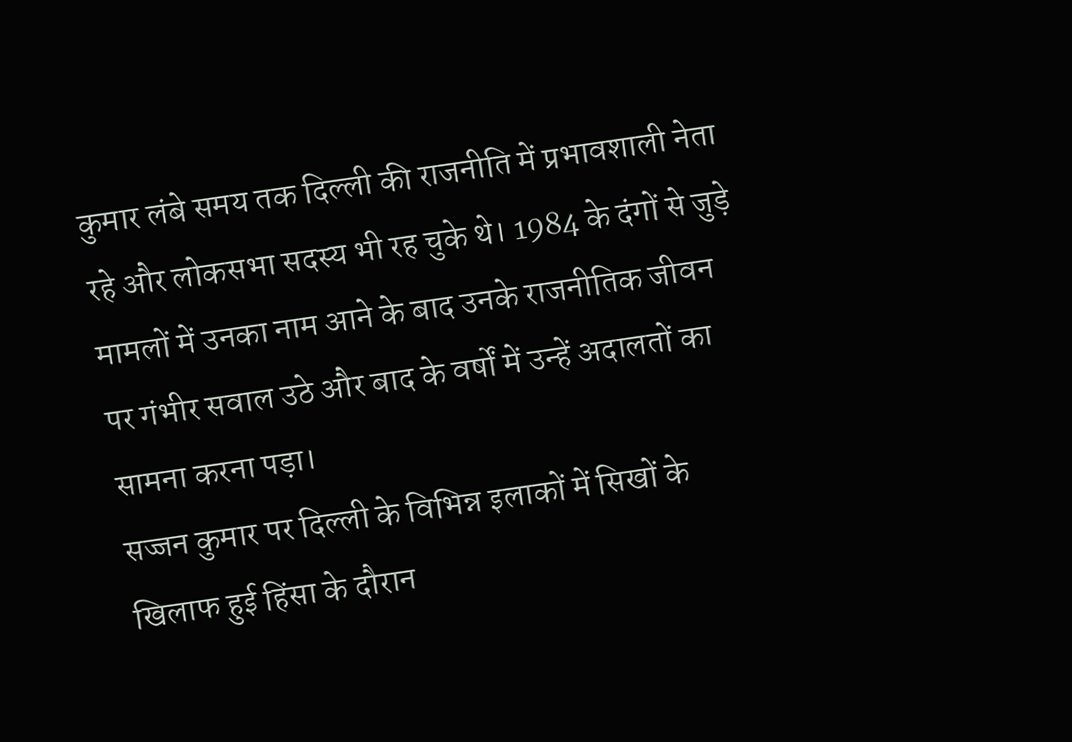कुमार लंबे समय तक दिल्ली की राजनीति में प्रभावशाली नेता रहे और लोकसभा सदस्य भी रह चुके थे। 1984 के दंगों से जुड़े मामलों में उनका नाम आने के बाद उनके राजनीतिक जीवन पर गंभीर सवाल उठे और बाद के वर्षों में उन्हें अदालतों का सामना करना पड़ा।
सज्जन कुमार पर दिल्ली के विभिन्न इलाकों में सिखों के खिलाफ हुई हिंसा के दौरान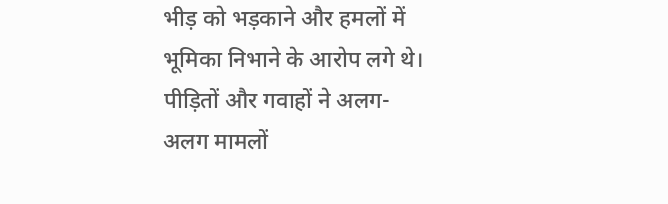भीड़ को भड़काने और हमलों में भूमिका निभाने के आरोप लगे थे।
पीड़ितों और गवाहों ने अलग-अलग मामलों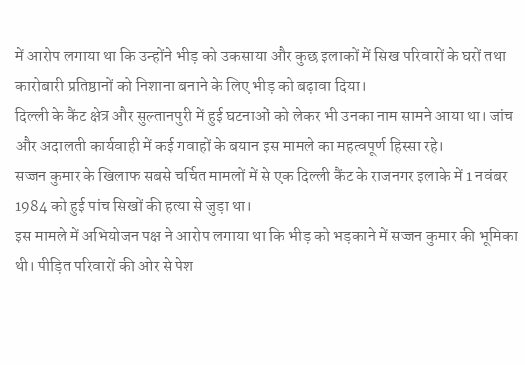में आरोप लगाया था कि उन्होंने भीड़ को उकसाया और कुछ इलाकों में सिख परिवारों के घरों तथा कारोबारी प्रतिष्ठानों को निशाना बनाने के लिए भीड़ को बढ़ावा दिया।
दिल्ली के कैंट क्षेत्र और सुल्तानपुरी में हुई घटनाओं को लेकर भी उनका नाम सामने आया था। जांच और अदालती कार्यवाही में कई गवाहों के बयान इस मामले का महत्वपूर्ण हिस्सा रहे।
सज्जन कुमार के खिलाफ सबसे चर्चित मामलों में से एक दिल्ली कैंट के राजनगर इलाके में 1 नवंबर 1984 को हुई पांच सिखों की हत्या से जुड़ा था।
इस मामले में अभियोजन पक्ष ने आरोप लगाया था कि भीड़ को भड़काने में सज्जन कुमार की भूमिका थी। पीड़ित परिवारों की ओर से पेश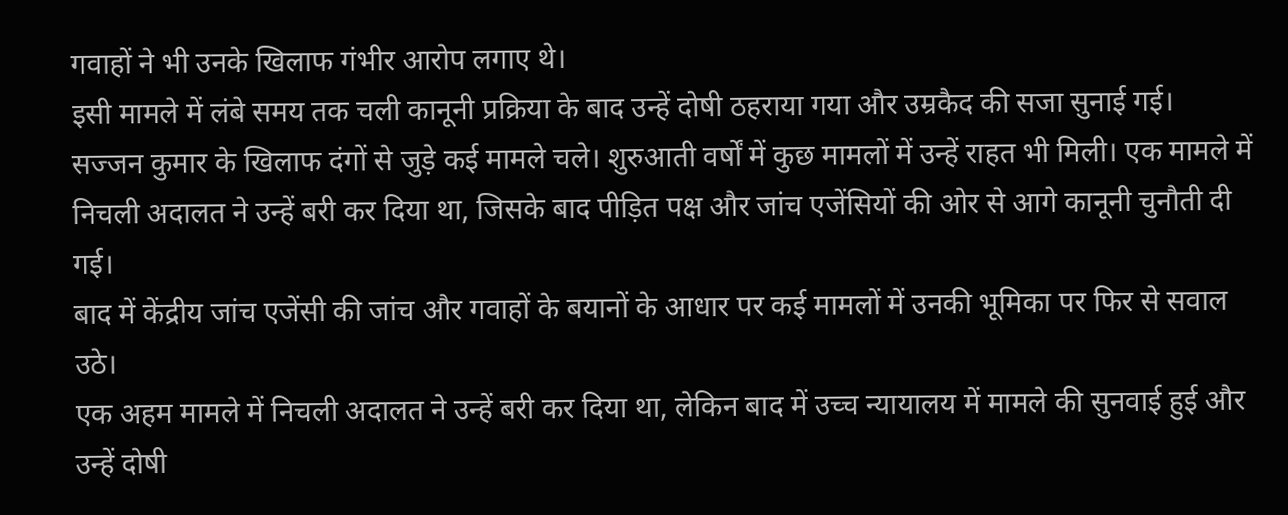गवाहों ने भी उनके खिलाफ गंभीर आरोप लगाए थे।
इसी मामले में लंबे समय तक चली कानूनी प्रक्रिया के बाद उन्हें दोषी ठहराया गया और उम्रकैद की सजा सुनाई गई।
सज्जन कुमार के खिलाफ दंगों से जुड़े कई मामले चले। शुरुआती वर्षों में कुछ मामलों में उन्हें राहत भी मिली। एक मामले में निचली अदालत ने उन्हें बरी कर दिया था, जिसके बाद पीड़ित पक्ष और जांच एजेंसियों की ओर से आगे कानूनी चुनौती दी गई।
बाद में केंद्रीय जांच एजेंसी की जांच और गवाहों के बयानों के आधार पर कई मामलों में उनकी भूमिका पर फिर से सवाल उठे।
एक अहम मामले में निचली अदालत ने उन्हें बरी कर दिया था, लेकिन बाद में उच्च न्यायालय में मामले की सुनवाई हुई और उन्हें दोषी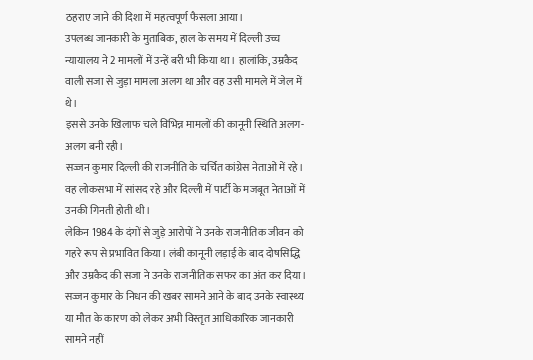ठहराए जाने की दिशा में महत्वपूर्ण फैसला आया।
उपलब्ध जानकारी के मुताबिक, हाल के समय में दिल्ली उच्च न्यायालय ने 2 मामलों में उन्हें बरी भी किया था। हालांकि, उम्रकैद वाली सजा से जुड़ा मामला अलग था और वह उसी मामले में जेल में थे।
इससे उनके खिलाफ चले विभिन्न मामलों की कानूनी स्थिति अलग-अलग बनी रही।
सज्जन कुमार दिल्ली की राजनीति के चर्चित कांग्रेस नेताओं में रहे। वह लोकसभा में सांसद रहे और दिल्ली में पार्टी के मजबूत नेताओं में उनकी गिनती होती थी।
लेकिन 1984 के दंगों से जुड़े आरोपों ने उनके राजनीतिक जीवन को गहरे रूप से प्रभावित किया। लंबी कानूनी लड़ाई के बाद दोषसिद्धि और उम्रकैद की सजा ने उनके राजनीतिक सफर का अंत कर दिया।
सज्जन कुमार के निधन की खबर सामने आने के बाद उनके स्वास्थ्य या मौत के कारण को लेकर अभी विस्तृत आधिकारिक जानकारी सामने नहीं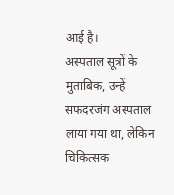आई है।
अस्पताल सूत्रों के मुताबिक, उन्हें सफदरजंग अस्पताल लाया गया था, लेकिन चिकित्सक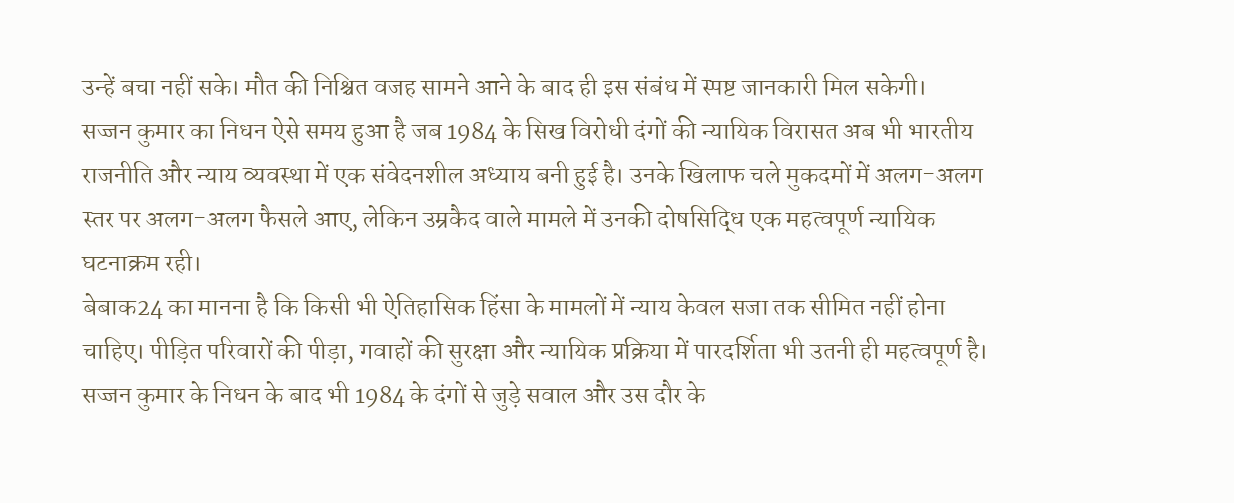उन्हें बचा नहीं सके। मौत की निश्चित वजह सामने आने के बाद ही इस संबंध में स्पष्ट जानकारी मिल सकेगी।
सज्जन कुमार का निधन ऐसे समय हुआ है जब 1984 के सिख विरोधी दंगों की न्यायिक विरासत अब भी भारतीय राजनीति और न्याय व्यवस्था में एक संवेदनशील अध्याय बनी हुई है। उनके खिलाफ चले मुकदमों में अलग-अलग स्तर पर अलग-अलग फैसले आए, लेकिन उम्रकैद वाले मामले में उनकी दोषसिद्धि एक महत्वपूर्ण न्यायिक घटनाक्रम रही।
बेबाक24 का मानना है कि किसी भी ऐतिहासिक हिंसा के मामलों में न्याय केवल सजा तक सीमित नहीं होना चाहिए। पीड़ित परिवारों की पीड़ा, गवाहों की सुरक्षा और न्यायिक प्रक्रिया में पारदर्शिता भी उतनी ही महत्वपूर्ण है। सज्जन कुमार के निधन के बाद भी 1984 के दंगों से जुड़े सवाल और उस दौर के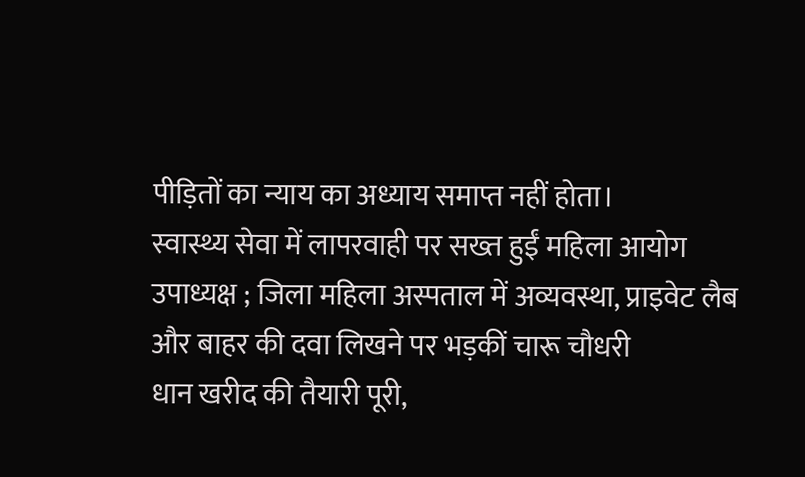पीड़ितों का न्याय का अध्याय समाप्त नहीं होता।
स्वास्थ्य सेवा में लापरवाही पर सख्त हुईं महिला आयोग उपाध्यक्ष ; जिला महिला अस्पताल में अव्यवस्था, प्राइवेट लैब और बाहर की दवा लिखने पर भड़कीं चारू चौधरी
धान खरीद की तैयारी पूरी,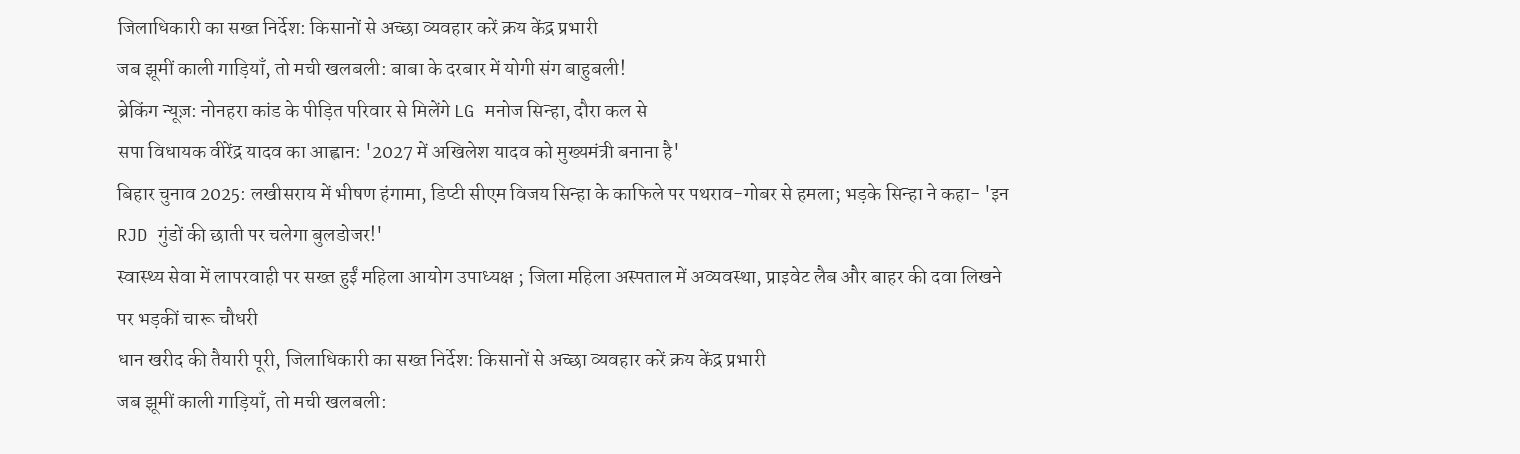जिलाधिकारी का सख्त निर्देश: किसानों से अच्छा व्यवहार करें क्रय केंद्र प्रभारी
जब झूमीं काली गाड़ियाँ, तो मची खलबली: बाबा के दरबार में योगी संग बाहुबली!
ब्रेकिंग न्यूज़: नोनहरा कांड के पीड़ित परिवार से मिलेंगे LG मनोज सिन्हा, दौरा कल से
सपा विधायक वीरेंद्र यादव का आह्वान: '2027 में अखिलेश यादव को मुख्यमंत्री बनाना है'
बिहार चुनाव 2025: लखीसराय में भीषण हंगामा, डिप्टी सीएम विजय सिन्हा के काफिले पर पथराव-गोबर से हमला; भड़के सिन्हा ने कहा- 'इन RJD गुंडों की छाती पर चलेगा बुलडोजर!'
स्वास्थ्य सेवा में लापरवाही पर सख्त हुईं महिला आयोग उपाध्यक्ष ; जिला महिला अस्पताल में अव्यवस्था, प्राइवेट लैब और बाहर की दवा लिखने पर भड़कीं चारू चौधरी
धान खरीद की तैयारी पूरी, जिलाधिकारी का सख्त निर्देश: किसानों से अच्छा व्यवहार करें क्रय केंद्र प्रभारी
जब झूमीं काली गाड़ियाँ, तो मची खलबली: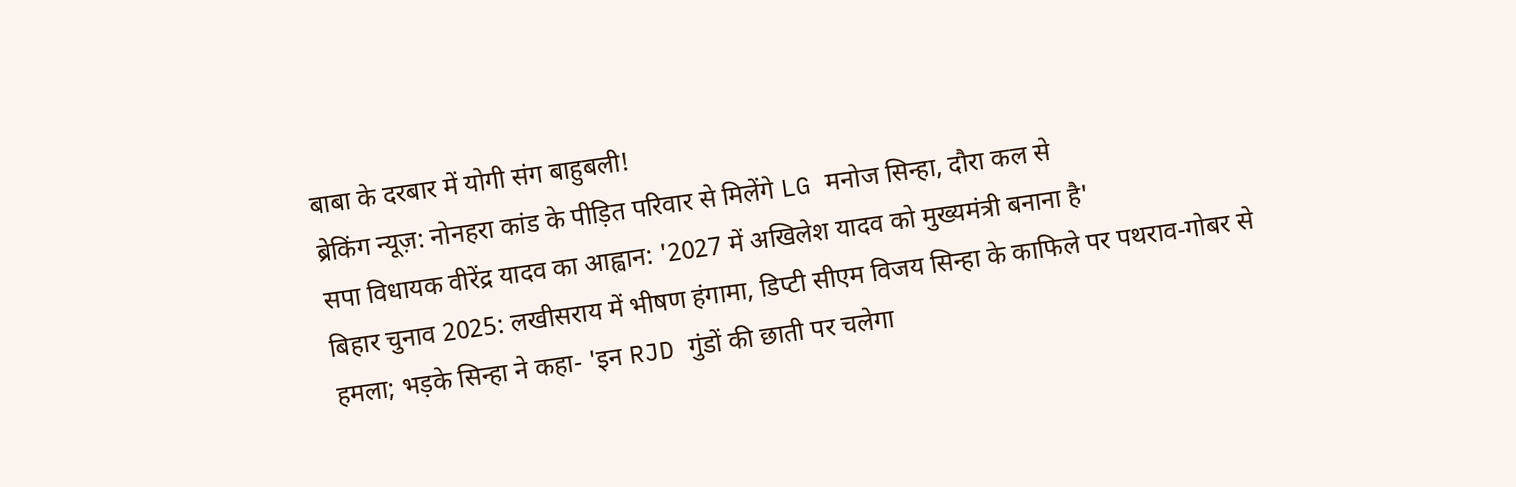बाबा के दरबार में योगी संग बाहुबली!
ब्रेकिंग न्यूज़: नोनहरा कांड के पीड़ित परिवार से मिलेंगे LG मनोज सिन्हा, दौरा कल से
सपा विधायक वीरेंद्र यादव का आह्वान: '2027 में अखिलेश यादव को मुख्यमंत्री बनाना है'
बिहार चुनाव 2025: लखीसराय में भीषण हंगामा, डिप्टी सीएम विजय सिन्हा के काफिले पर पथराव-गोबर से हमला; भड़के सिन्हा ने कहा- 'इन RJD गुंडों की छाती पर चलेगा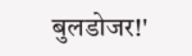बुलडोजर!'